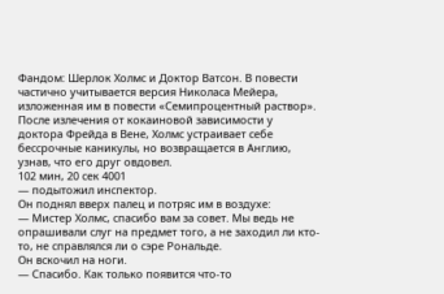Фандом: Шерлок Холмс и Доктор Ватсон. В повести частично учитывается версия Николаса Мейера, изложенная им в повести «Семипроцентный раствор». После излечения от кокаиновой зависимости у доктора Фрейда в Вене, Холмс устраивает себе бессрочные каникулы, но возвращается в Англию, узнав, что его друг овдовел.
102 мин, 20 сек 4001
— подытожил инспектор.
Он поднял вверх палец и потряс им в воздухе:
— Мистер Холмс, спасибо вам за совет. Мы ведь не опрашивали слуг на предмет того, а не заходил ли кто-то, не справлялся ли о сэре Рональде.
Он вскочил на ноги.
— Спасибо. Как только появится что-то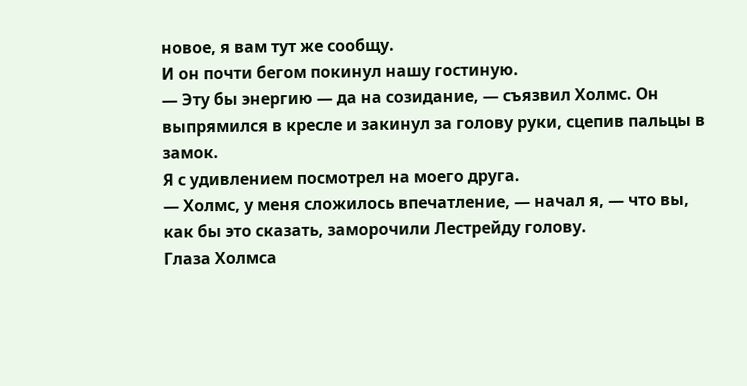новое, я вам тут же сообщу.
И он почти бегом покинул нашу гостиную.
— Эту бы энергию — да на созидание, — съязвил Холмс. Он выпрямился в кресле и закинул за голову руки, сцепив пальцы в замок.
Я с удивлением посмотрел на моего друга.
— Холмс, у меня сложилось впечатление, — начал я, — что вы, как бы это сказать, заморочили Лестрейду голову.
Глаза Холмса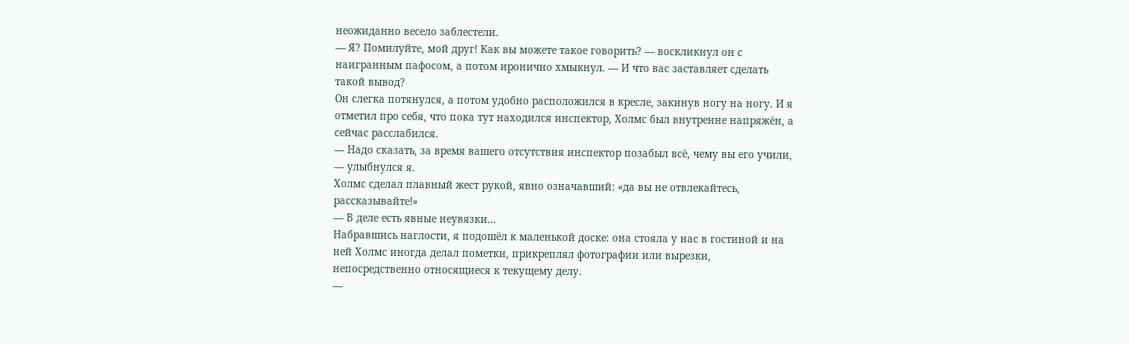неожиданно весело заблестели.
— Я? Помилуйте, мой друг! Как вы можете такое говорить? — воскликнул он с наигранным пафосом, а потом иронично хмыкнул. — И что вас заставляет сделать такой вывод?
Он слегка потянулся, а потом удобно расположился в кресле, закинув ногу на ногу. И я отметил про себя, что пока тут находился инспектор, Холмс был внутренне напряжён, а сейчас расслабился.
— Надо сказать, за время вашего отсутствия инспектор позабыл всё, чему вы его учили, — улыбнулся я.
Холмс сделал плавный жест рукой, явно означавший: «да вы не отвлекайтесь, рассказывайте!»
— В деле есть явные неувязки…
Набравшись наглости, я подошёл к маленькой доске: она стояла у нас в гостиной и на ней Холмс иногда делал пометки, прикреплял фотографии или вырезки, непосредственно относящиеся к текущему делу.
—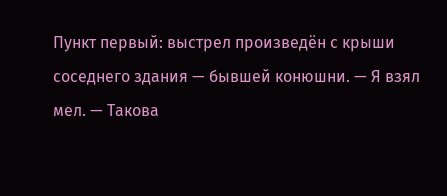Пункт первый: выстрел произведён с крыши соседнего здания — бывшей конюшни. — Я взял мел. — Такова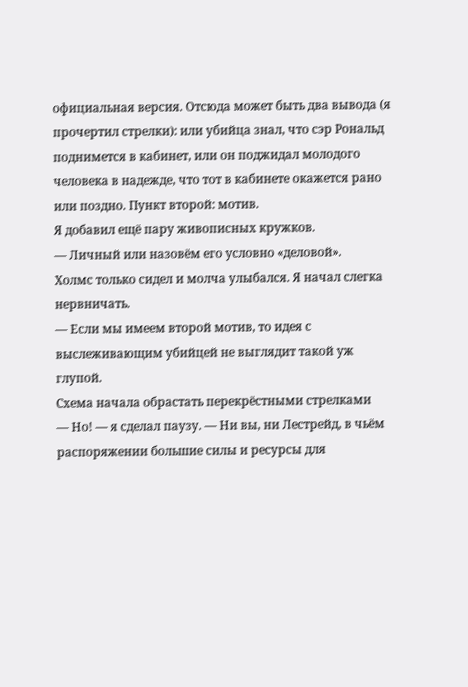официальная версия. Отсюда может быть два вывода (я прочертил стрелки): или убийца знал, что сэр Рональд поднимется в кабинет, или он поджидал молодого человека в надежде, что тот в кабинете окажется рано или поздно. Пункт второй: мотив.
Я добавил ещё пару живописных кружков.
— Личный или назовём его условно «деловой».
Холмс только сидел и молча улыбался. Я начал слегка нервничать.
— Если мы имеем второй мотив, то идея с выслеживающим убийцей не выглядит такой уж глупой.
Схема начала обрастать перекрёстными стрелками
— Но! — я сделал паузу. — Ни вы, ни Лестрейд, в чьём распоряжении большие силы и ресурсы для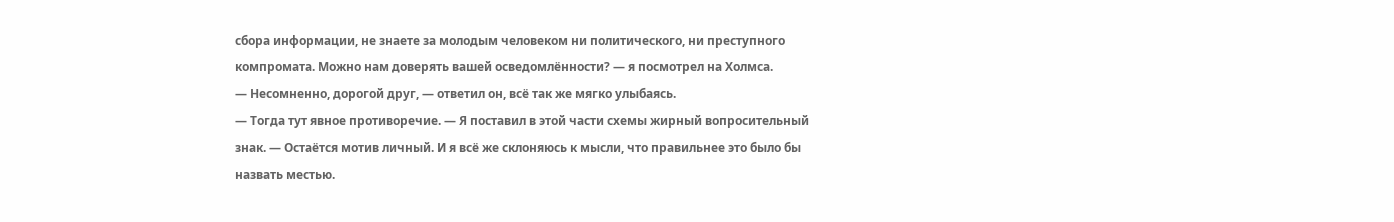сбора информации, не знаете за молодым человеком ни политического, ни преступного компромата. Можно нам доверять вашей осведомлённости? — я посмотрел на Холмса.
— Несомненно, дорогой друг, — ответил он, всё так же мягко улыбаясь.
— Тогда тут явное противоречие. — Я поставил в этой части схемы жирный вопросительный знак. — Остаётся мотив личный. И я всё же склоняюсь к мысли, что правильнее это было бы назвать местью.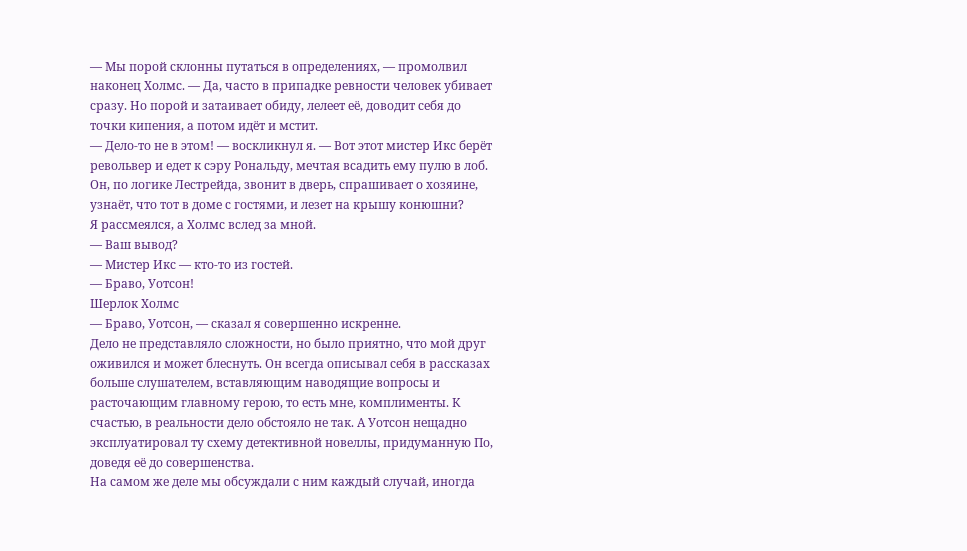— Мы порой склонны путаться в определениях, — промолвил наконец Холмс. — Да, часто в припадке ревности человек убивает сразу. Но порой и затаивает обиду, лелеет её, доводит себя до точки кипения, а потом идёт и мстит.
— Дело-то не в этом! — воскликнул я. — Вот этот мистер Икс берёт револьвер и едет к сэру Рональду, мечтая всадить ему пулю в лоб. Он, по логике Лестрейда, звонит в дверь, спрашивает о хозяине, узнаёт, что тот в доме с гостями, и лезет на крышу конюшни?
Я рассмеялся, а Холмс вслед за мной.
— Ваш вывод?
— Мистер Икс — кто-то из гостей.
— Браво, Уотсон!
Шерлок Холмс
— Браво, Уотсон, — сказал я совершенно искренне.
Дело не представляло сложности, но было приятно, что мой друг оживился и может блеснуть. Он всегда описывал себя в рассказах больше слушателем, вставляющим наводящие вопросы и расточающим главному герою, то есть мне, комплименты. К счастью, в реальности дело обстояло не так. А Уотсон нещадно эксплуатировал ту схему детективной новеллы, придуманную По, доведя её до совершенства.
На самом же деле мы обсуждали с ним каждый случай, иногда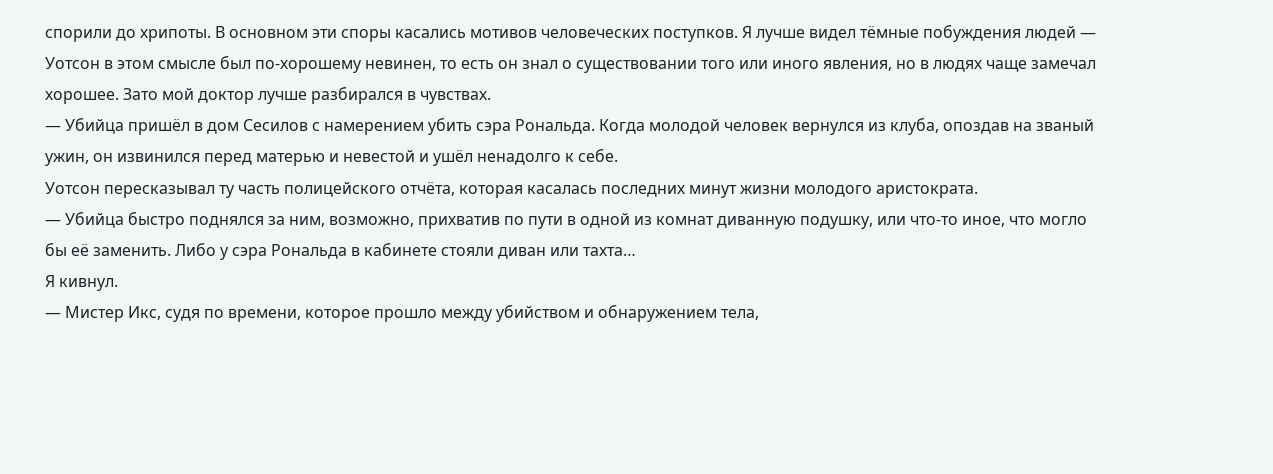спорили до хрипоты. В основном эти споры касались мотивов человеческих поступков. Я лучше видел тёмные побуждения людей — Уотсон в этом смысле был по-хорошему невинен, то есть он знал о существовании того или иного явления, но в людях чаще замечал хорошее. Зато мой доктор лучше разбирался в чувствах.
— Убийца пришёл в дом Сесилов с намерением убить сэра Рональда. Когда молодой человек вернулся из клуба, опоздав на званый ужин, он извинился перед матерью и невестой и ушёл ненадолго к себе.
Уотсон пересказывал ту часть полицейского отчёта, которая касалась последних минут жизни молодого аристократа.
— Убийца быстро поднялся за ним, возможно, прихватив по пути в одной из комнат диванную подушку, или что-то иное, что могло бы её заменить. Либо у сэра Рональда в кабинете стояли диван или тахта…
Я кивнул.
— Мистер Икс, судя по времени, которое прошло между убийством и обнаружением тела,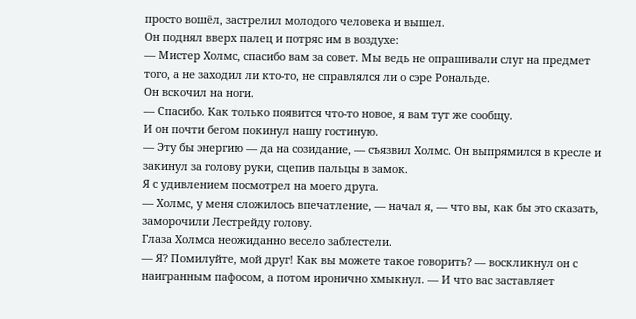просто вошёл, застрелил молодого человека и вышел.
Он поднял вверх палец и потряс им в воздухе:
— Мистер Холмс, спасибо вам за совет. Мы ведь не опрашивали слуг на предмет того, а не заходил ли кто-то, не справлялся ли о сэре Рональде.
Он вскочил на ноги.
— Спасибо. Как только появится что-то новое, я вам тут же сообщу.
И он почти бегом покинул нашу гостиную.
— Эту бы энергию — да на созидание, — съязвил Холмс. Он выпрямился в кресле и закинул за голову руки, сцепив пальцы в замок.
Я с удивлением посмотрел на моего друга.
— Холмс, у меня сложилось впечатление, — начал я, — что вы, как бы это сказать, заморочили Лестрейду голову.
Глаза Холмса неожиданно весело заблестели.
— Я? Помилуйте, мой друг! Как вы можете такое говорить? — воскликнул он с наигранным пафосом, а потом иронично хмыкнул. — И что вас заставляет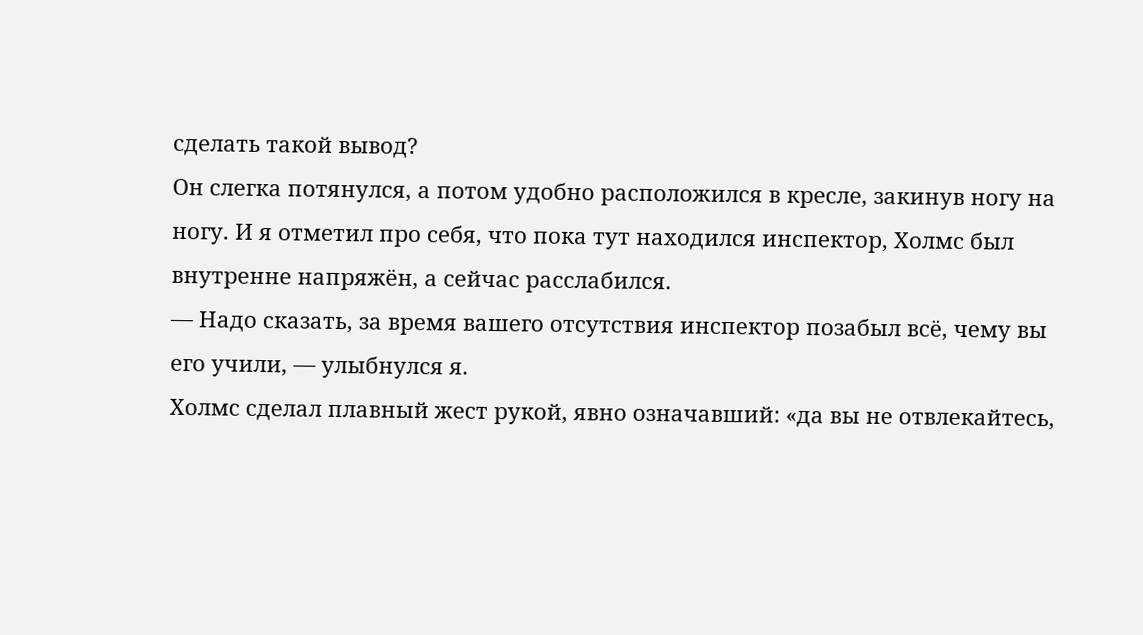сделать такой вывод?
Он слегка потянулся, а потом удобно расположился в кресле, закинув ногу на ногу. И я отметил про себя, что пока тут находился инспектор, Холмс был внутренне напряжён, а сейчас расслабился.
— Надо сказать, за время вашего отсутствия инспектор позабыл всё, чему вы его учили, — улыбнулся я.
Холмс сделал плавный жест рукой, явно означавший: «да вы не отвлекайтесь,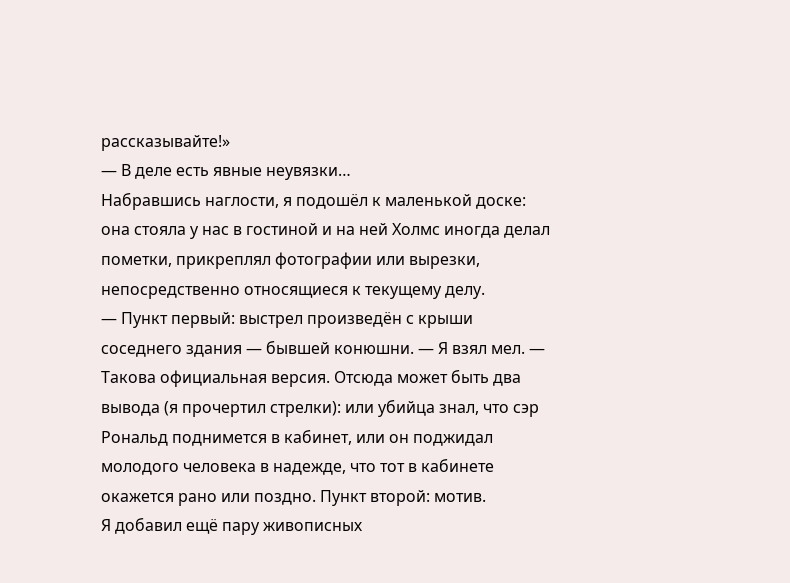рассказывайте!»
— В деле есть явные неувязки…
Набравшись наглости, я подошёл к маленькой доске: она стояла у нас в гостиной и на ней Холмс иногда делал пометки, прикреплял фотографии или вырезки, непосредственно относящиеся к текущему делу.
— Пункт первый: выстрел произведён с крыши соседнего здания — бывшей конюшни. — Я взял мел. — Такова официальная версия. Отсюда может быть два вывода (я прочертил стрелки): или убийца знал, что сэр Рональд поднимется в кабинет, или он поджидал молодого человека в надежде, что тот в кабинете окажется рано или поздно. Пункт второй: мотив.
Я добавил ещё пару живописных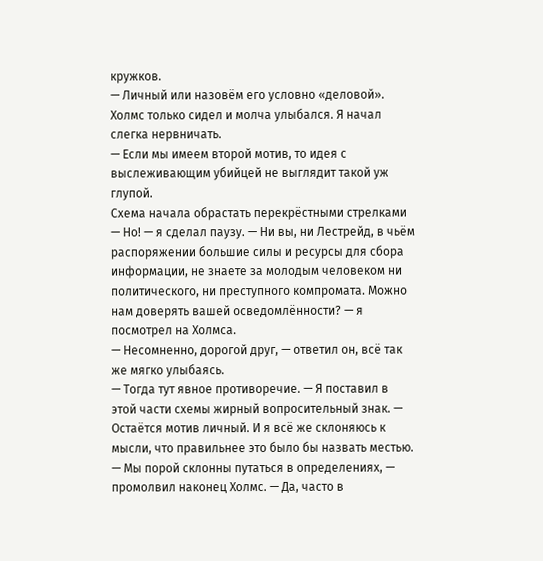кружков.
— Личный или назовём его условно «деловой».
Холмс только сидел и молча улыбался. Я начал слегка нервничать.
— Если мы имеем второй мотив, то идея с выслеживающим убийцей не выглядит такой уж глупой.
Схема начала обрастать перекрёстными стрелками
— Но! — я сделал паузу. — Ни вы, ни Лестрейд, в чьём распоряжении большие силы и ресурсы для сбора информации, не знаете за молодым человеком ни политического, ни преступного компромата. Можно нам доверять вашей осведомлённости? — я посмотрел на Холмса.
— Несомненно, дорогой друг, — ответил он, всё так же мягко улыбаясь.
— Тогда тут явное противоречие. — Я поставил в этой части схемы жирный вопросительный знак. — Остаётся мотив личный. И я всё же склоняюсь к мысли, что правильнее это было бы назвать местью.
— Мы порой склонны путаться в определениях, — промолвил наконец Холмс. — Да, часто в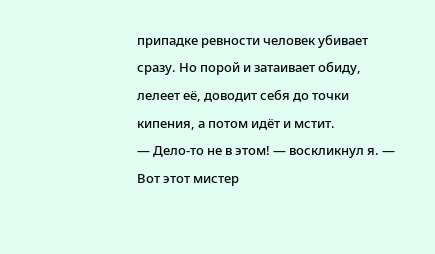припадке ревности человек убивает сразу. Но порой и затаивает обиду, лелеет её, доводит себя до точки кипения, а потом идёт и мстит.
— Дело-то не в этом! — воскликнул я. — Вот этот мистер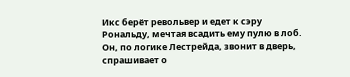Икс берёт револьвер и едет к сэру Рональду, мечтая всадить ему пулю в лоб. Он, по логике Лестрейда, звонит в дверь, спрашивает о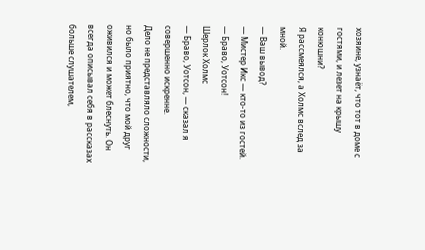хозяине, узнаёт, что тот в доме с гостями, и лезет на крышу конюшни?
Я рассмеялся, а Холмс вслед за мной.
— Ваш вывод?
— Мистер Икс — кто-то из гостей.
— Браво, Уотсон!
Шерлок Холмс
— Браво, Уотсон, — сказал я совершенно искренне.
Дело не представляло сложности, но было приятно, что мой друг оживился и может блеснуть. Он всегда описывал себя в рассказах больше слушателем,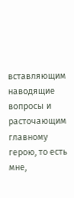вставляющим наводящие вопросы и расточающим главному герою, то есть мне,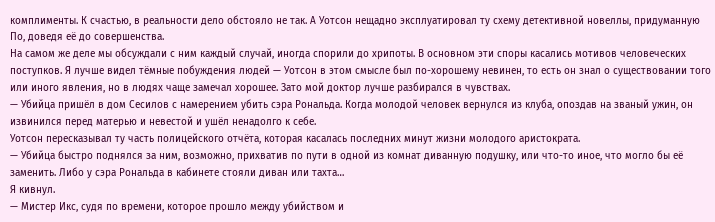комплименты. К счастью, в реальности дело обстояло не так. А Уотсон нещадно эксплуатировал ту схему детективной новеллы, придуманную По, доведя её до совершенства.
На самом же деле мы обсуждали с ним каждый случай, иногда спорили до хрипоты. В основном эти споры касались мотивов человеческих поступков. Я лучше видел тёмные побуждения людей — Уотсон в этом смысле был по-хорошему невинен, то есть он знал о существовании того или иного явления, но в людях чаще замечал хорошее. Зато мой доктор лучше разбирался в чувствах.
— Убийца пришёл в дом Сесилов с намерением убить сэра Рональда. Когда молодой человек вернулся из клуба, опоздав на званый ужин, он извинился перед матерью и невестой и ушёл ненадолго к себе.
Уотсон пересказывал ту часть полицейского отчёта, которая касалась последних минут жизни молодого аристократа.
— Убийца быстро поднялся за ним, возможно, прихватив по пути в одной из комнат диванную подушку, или что-то иное, что могло бы её заменить. Либо у сэра Рональда в кабинете стояли диван или тахта…
Я кивнул.
— Мистер Икс, судя по времени, которое прошло между убийством и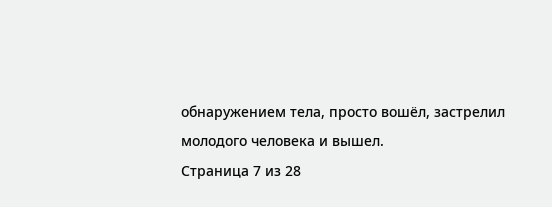обнаружением тела, просто вошёл, застрелил молодого человека и вышел.
Страница 7 из 28